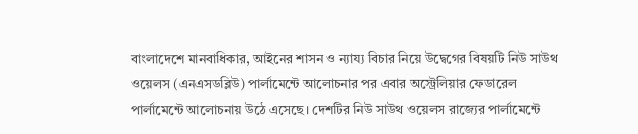বাংলাদেশে মানবাধিকার, আইনের শাসন ও ন্যায্য বিচার নিয়ে উদ্বেগের বিষয়টি নিউ সাউথ ওয়েলস (এনএসডব্লিউ) পার্লামেন্টে আলোচনার পর এবার অস্ট্রেলিয়ার ফেডারেল পার্লামেন্টে আলোচনায় উঠে এসেছে। দেশটির নিউ সাউথ ওয়েলস রাজ্যের পার্লামেন্টে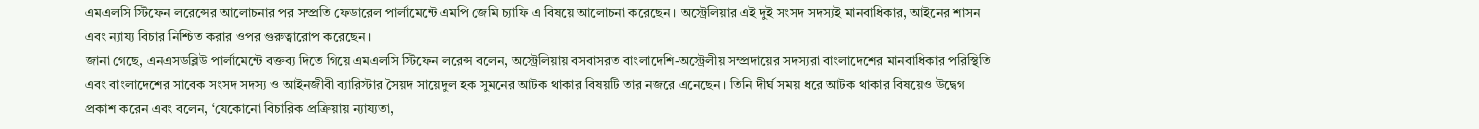এমএলসি স্টিফেন লরেন্সের আলোচনার পর সম্প্রতি ফেডারেল পার্লামেন্টে এমপি জেমি চ্যাফি এ বিষয়ে আলোচনা করেছেন। অস্ট্রেলিয়ার এই দুই সংসদ সদস্যই মানবাধিকার, আইনের শাসন এবং ন্যায্য বিচার নিশ্চিত করার ওপর গুরুত্বারোপ করেছেন।
জানা গেছে, এনএসডব্লিউ পার্লামেন্টে বক্তব্য দিতে গিয়ে এমএলসি স্টিফেন লরেন্স বলেন, অস্ট্রেলিয়ায় বসবাসরত বাংলাদেশি-অস্ট্রেলীয় সম্প্রদায়ের সদস্যরা বাংলাদেশের মানবাধিকার পরিস্থিতি এবং বাংলাদেশের সাবেক সংসদ সদস্য ও আইনজীবী ব্যারিস্টার সৈয়দ সায়েদুল হক সুমনের আটক থাকার বিষয়টি তার নজরে এনেছেন। তিনি দীর্ঘ সময় ধরে আটক থাকার বিষয়েও উদ্বেগ প্রকাশ করেন এবং বলেন, ‘যেকোনো বিচারিক প্রক্রিয়ায় ন্যায্যতা,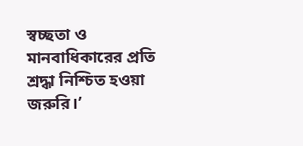স্বচ্ছতা ও মানবাধিকারের প্রতি শ্রদ্ধা নিশ্চিত হওয়া জরুরি।’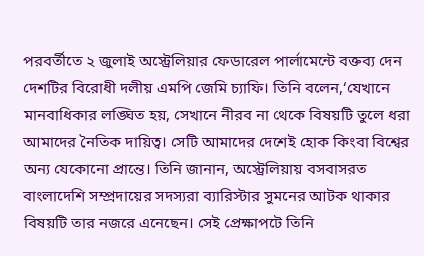পরবর্তীতে ২ জুলাই অস্ট্রেলিয়ার ফেডারেল পার্লামেন্টে বক্তব্য দেন দেশটির বিরোধী দলীয় এমপি জেমি চ্যাফি। তিনি বলেন,‘যেখানে মানবাধিকার লঙ্ঘিত হয়, সেখানে নীরব না থেকে বিষয়টি তুলে ধরা আমাদের নৈতিক দায়িত্ব। সেটি আমাদের দেশেই হোক কিংবা বিশ্বের অন্য যেকোনো প্রান্তে। তিনি জানান, অস্ট্রেলিয়ায় বসবাসরত বাংলাদেশি সম্প্রদায়ের সদস্যরা ব্যারিস্টার সুমনের আটক থাকার বিষয়টি তার নজরে এনেছেন। সেই প্রেক্ষাপটে তিনি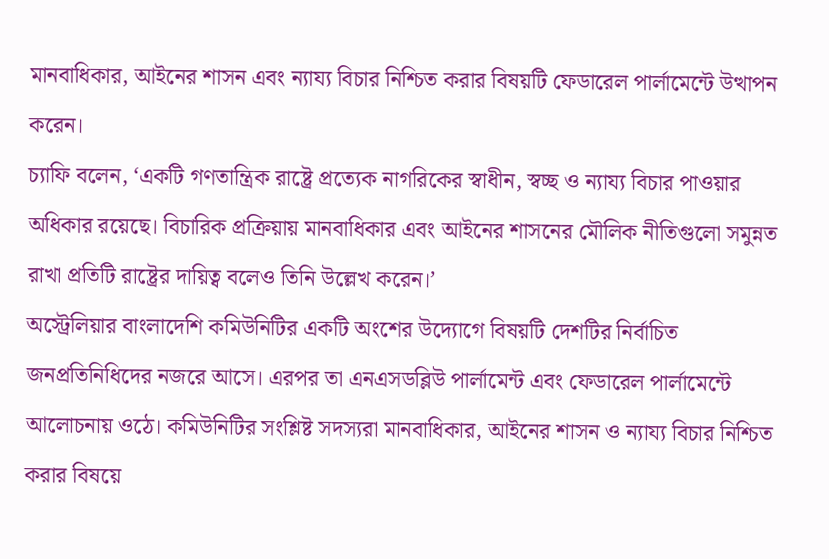মানবাধিকার, আইনের শাসন এবং ন্যায্য বিচার নিশ্চিত করার বিষয়টি ফেডারেল পার্লামেন্টে উত্থাপন করেন।
চ্যাফি বলেন, ‘একটি গণতান্ত্রিক রাষ্ট্রে প্রত্যেক নাগরিকের স্বাধীন, স্বচ্ছ ও ন্যায্য বিচার পাওয়ার অধিকার রয়েছে। বিচারিক প্রক্রিয়ায় মানবাধিকার এবং আইনের শাসনের মৌলিক নীতিগুলো সমুন্নত রাখা প্রতিটি রাষ্ট্রের দায়িত্ব বলেও তিনি উল্লেখ করেন।’
অস্ট্রেলিয়ার বাংলাদেশি কমিউনিটির একটি অংশের উদ্যোগে বিষয়টি দেশটির নির্বাচিত জনপ্রতিনিধিদের নজরে আসে। এরপর তা এনএসডব্লিউ পার্লামেন্ট এবং ফেডারেল পার্লামেন্টে আলোচনায় ওঠে। কমিউনিটির সংশ্লিষ্ট সদস্যরা মানবাধিকার, আইনের শাসন ও ন্যায্য বিচার নিশ্চিত করার বিষয়ে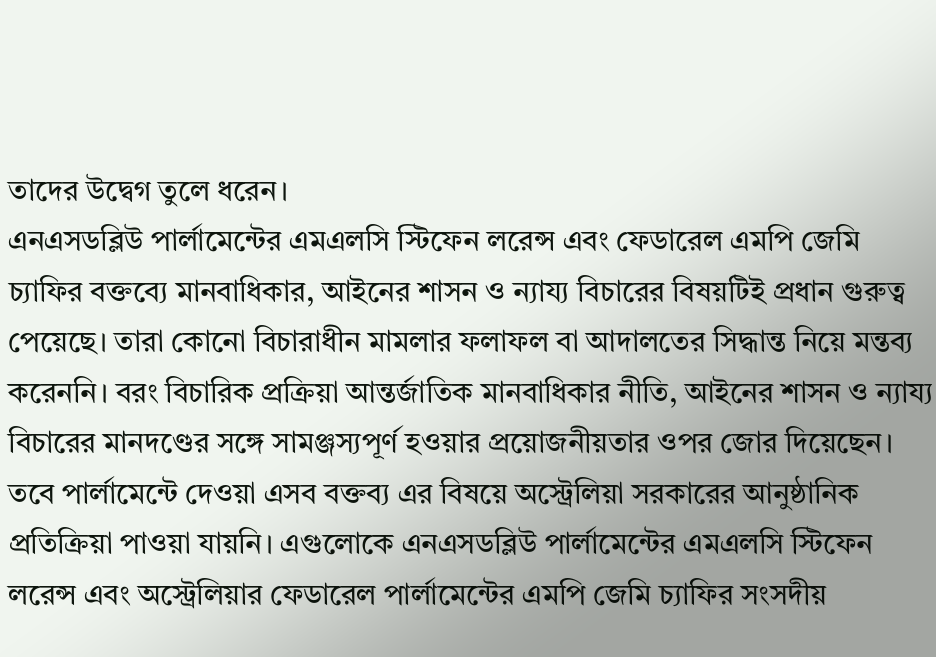তাদের উদ্বেগ তুলে ধরেন।
এনএসডব্লিউ পার্লামেন্টের এমএলসি স্টিফেন লরেন্স এবং ফেডারেল এমপি জেমি চ্যাফির বক্তব্যে মানবাধিকার, আইনের শাসন ও ন্যায্য বিচারের বিষয়টিই প্রধান গুরুত্ব পেয়েছে। তারা কোনো বিচারাধীন মামলার ফলাফল বা আদালতের সিদ্ধান্ত নিয়ে মন্তব্য করেননি। বরং বিচারিক প্রক্রিয়া আন্তর্জাতিক মানবাধিকার নীতি, আইনের শাসন ও ন্যায্য বিচারের মানদণ্ডের সঙ্গে সামঞ্জস্যপূর্ণ হওয়ার প্রয়োজনীয়তার ওপর জোর দিয়েছেন। তবে পার্লামেন্টে দেওয়া এসব বক্তব্য এর বিষয়ে অস্ট্রেলিয়া সরকারের আনুষ্ঠানিক প্রতিক্রিয়া পাওয়া যায়নি। এগুলোকে এনএসডব্লিউ পার্লামেন্টের এমএলসি স্টিফেন লরেন্স এবং অস্ট্রেলিয়ার ফেডারেল পার্লামেন্টের এমপি জেমি চ্যাফির সংসদীয়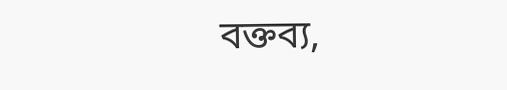বক্তব্য,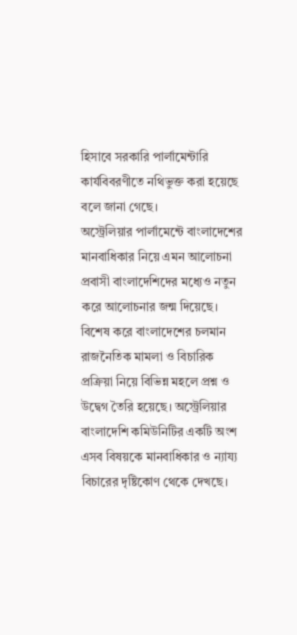হিসাবে সরকারি পার্লামেন্টারি কার্যবিবরণীতে নথিভুক্ত করা হয়েছে বলে জানা গেছে।
অস্ট্রেলিয়ার পার্লামেন্টে বাংলাদেশের মানবাধিকার নিয়ে এমন আলোচনা প্রবাসী বাংলাদেশিদের মধ্যেও নতুন করে আলোচনার জন্ম দিয়েছে। বিশেষ করে বাংলাদেশের চলমান রাজনৈতিক মামলা ও বিচারিক প্রক্রিয়া নিয়ে বিভিন্ন মহলে প্রশ্ন ও উদ্বেগ তৈরি হয়েছে। অস্ট্রেলিয়ার বাংলাদেশি কমিউনিটির একটি অংশ এসব বিষয়কে মানবাধিকার ও ন্যায্য বিচারের দৃষ্টিকোণ থেকে দেখছে।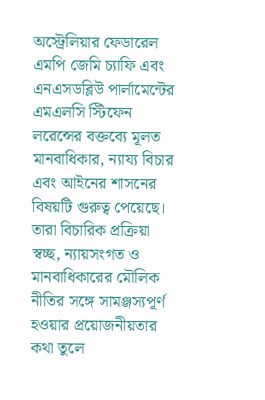অস্ট্রেলিয়ার ফেডারেল এমপি জেমি চ্যাফি এবং এনএসডব্লিউ পার্লামেন্টের এমএলসি স্টিফেন লরেন্সের বক্তব্যে মূলত মানবাধিকার, ন্যায্য বিচার এবং আইনের শাসনের বিষয়টি গুরুত্ব পেয়েছে। তারা বিচারিক প্রক্রিয়া স্বচ্ছ, ন্যায়সংগত ও মানবাধিকারের মৌলিক নীতির সঙ্গে সামঞ্জস্যপূর্ণ হওয়ার প্রয়োজনীয়তার কথা তুলে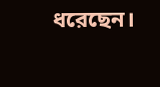ধরেছেন।